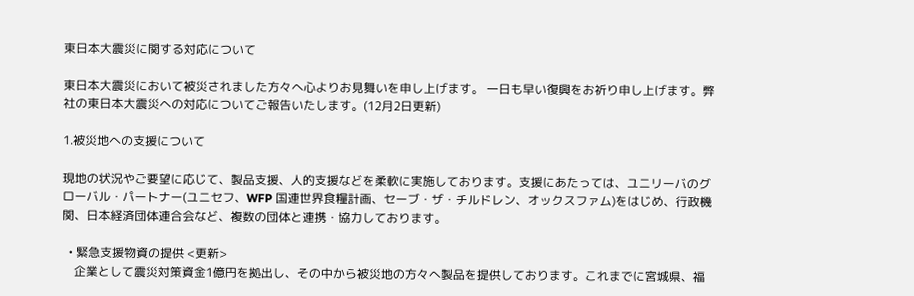東日本大震災に関する対応について

東日本大震災において被災されました方々へ心よりお見舞いを申し上げます。 一日も早い復興をお祈り申し上げます。弊社の東日本大震災への対応についてご報告いたします。(12月2日更新)

1.被災地への支援について

現地の状況やご要望に応じて、製品支援、人的支援などを柔軟に実施しております。支援にあたっては、ユニリーバのグローバル・パートナー(ユニセフ、WFP 国連世界食糧計画、セーブ・ザ・チルドレン、オックスファム)をはじめ、行政機関、日本経済団体連合会など、複数の団体と連携・協力しております。

  • 緊急支援物資の提供 <更新>
    企業として震災対策資金1億円を拠出し、その中から被災地の方々へ製品を提供しております。これまでに宮城県、福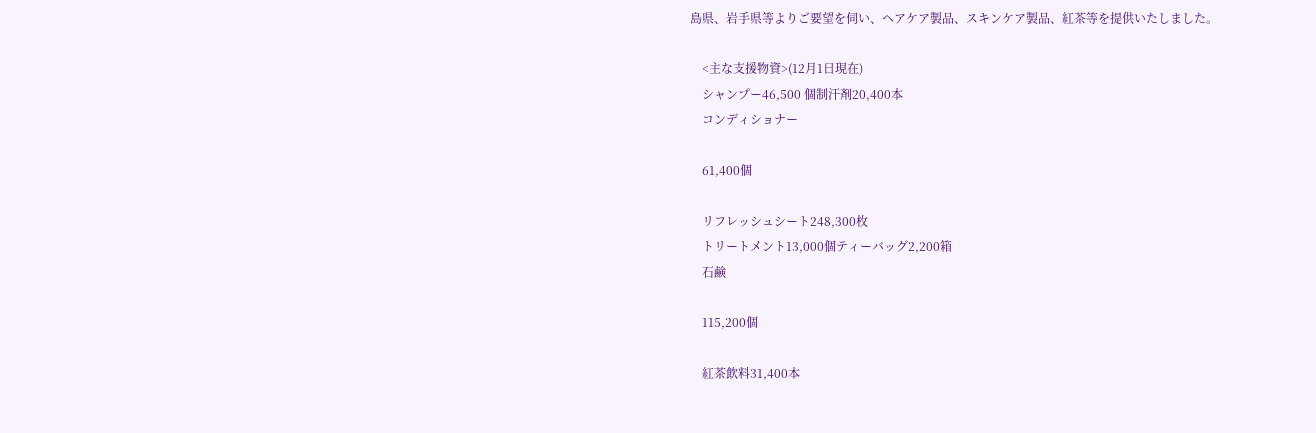島県、岩手県等よりご要望を伺い、ヘアケア製品、スキンケア製品、紅茶等を提供いたしました。

    <主な支援物資>(12月1日現在)
    シャンプー46,500 個制汗剤20,400本
    コンディショナー

    61,400個

    リフレッシュシート248,300枚
    トリートメント13,000個ティーバッグ2,200箱
    石鹸

    115,200個

    紅茶飲料31,400本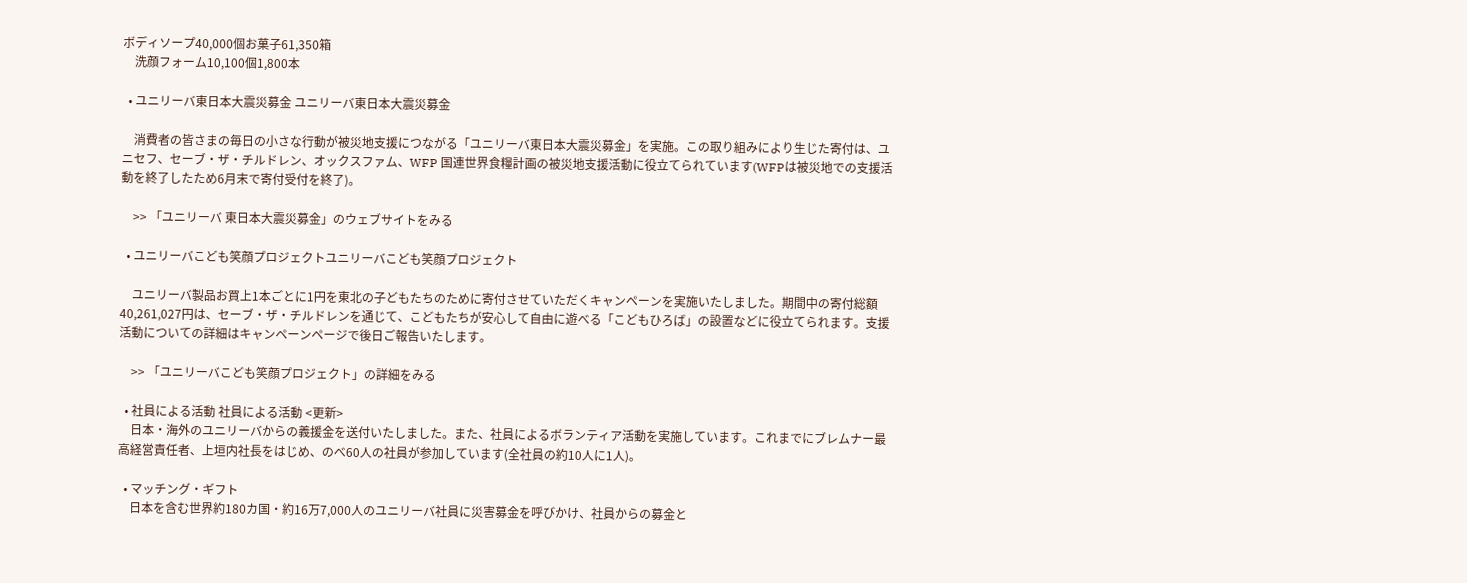ボディソープ40,000個お菓子61,350箱
    洗顔フォーム10,100個1,800本

  • ユニリーバ東日本大震災募金 ユニリーバ東日本大震災募金

    消費者の皆さまの毎日の小さな行動が被災地支援につながる「ユニリーバ東日本大震災募金」を実施。この取り組みにより生じた寄付は、ユニセフ、セーブ・ザ・チルドレン、オックスファム、WFP 国連世界食糧計画の被災地支援活動に役立てられています(WFPは被災地での支援活動を終了したため6月末で寄付受付を終了)。

    >> 「ユニリーバ 東日本大震災募金」のウェブサイトをみる

  • ユニリーバこども笑顔プロジェクトユニリーバこども笑顔プロジェクト

    ユニリーバ製品お買上1本ごとに1円を東北の子どもたちのために寄付させていただくキャンペーンを実施いたしました。期間中の寄付総額40,261,027円は、セーブ・ザ・チルドレンを通じて、こどもたちが安心して自由に遊べる「こどもひろば」の設置などに役立てられます。支援活動についての詳細はキャンペーンページで後日ご報告いたします。

    >> 「ユニリーバこども笑顔プロジェクト」の詳細をみる

  • 社員による活動 社員による活動 <更新>
    日本・海外のユニリーバからの義援金を送付いたしました。また、社員によるボランティア活動を実施しています。これまでにブレムナー最高経営責任者、上垣内社長をはじめ、のべ60人の社員が参加しています(全社員の約10人に1人)。

  • マッチング・ギフト
    日本を含む世界約180カ国・約16万7,000人のユニリーバ社員に災害募金を呼びかけ、社員からの募金と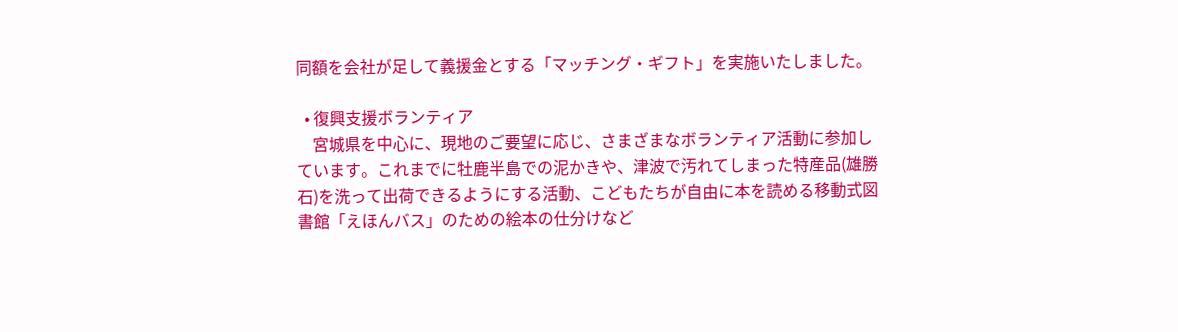同額を会社が足して義援金とする「マッチング・ギフト」を実施いたしました。

  • 復興支援ボランティア
    宮城県を中心に、現地のご要望に応じ、さまざまなボランティア活動に参加しています。これまでに牡鹿半島での泥かきや、津波で汚れてしまった特産品(雄勝石)を洗って出荷できるようにする活動、こどもたちが自由に本を読める移動式図書館「えほんバス」のための絵本の仕分けなど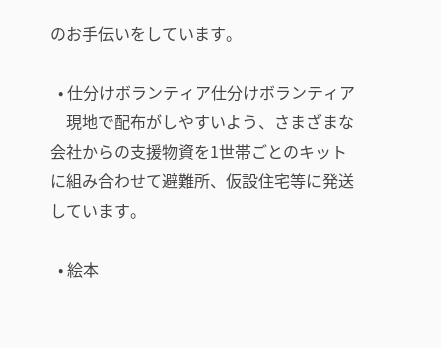のお手伝いをしています。

  • 仕分けボランティア仕分けボランティア
    現地で配布がしやすいよう、さまざまな会社からの支援物資を1世帯ごとのキットに組み合わせて避難所、仮設住宅等に発送しています。

  • 絵本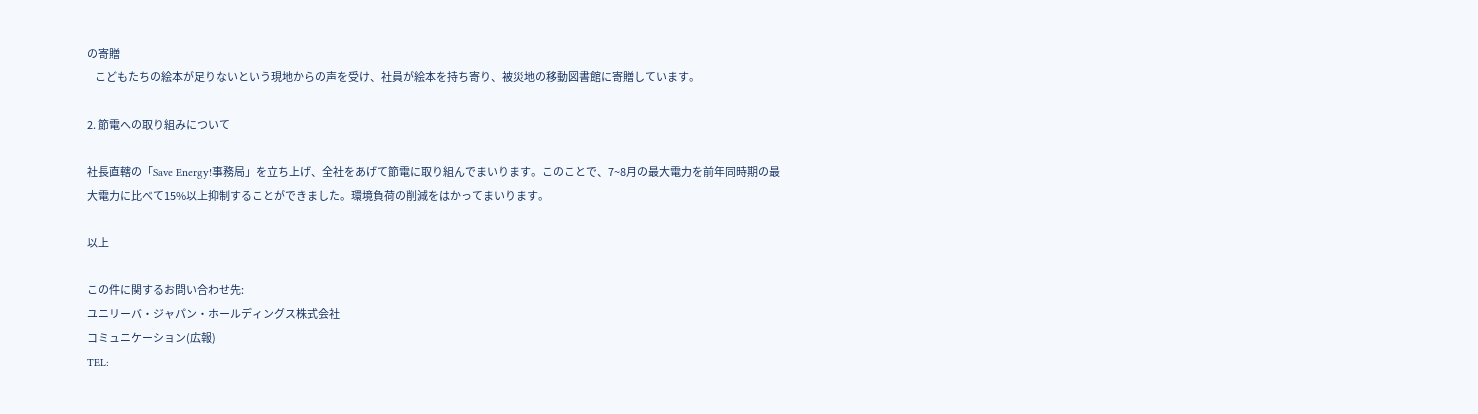の寄贈
    こどもたちの絵本が足りないという現地からの声を受け、社員が絵本を持ち寄り、被災地の移動図書館に寄贈しています。

2. 節電への取り組みについて

社長直轄の「Save Energy!事務局」を立ち上げ、全社をあげて節電に取り組んでまいります。このことで、7~8月の最大電力を前年同時期の最大電力に比べて15%以上抑制することができました。環境負荷の削減をはかってまいります。

以上

この件に関するお問い合わせ先:
ユニリーバ・ジャパン・ホールディングス株式会社
コミュニケーション(広報)
TEL: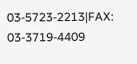03-5723-2213|FAX: 03-3719-4409